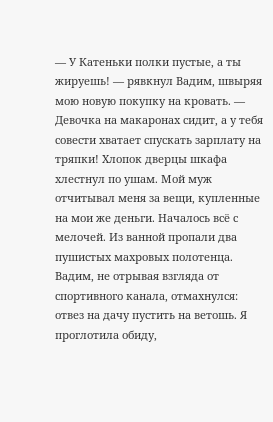— У Катеньки полки пустые, а ты жируешь! — рявкнул Вадим, швыряя мою новую покупку на кровать. — Девочка на макаронах сидит, а у тебя совести хватает спускать зарплату на тряпки! Хлопок дверцы шкафа хлестнул по ушам. Мой муж отчитывал меня за вещи, купленные на мои же деньги. Началось всё с мелочей. Из ванной пропали два пушистых махровых полотенца. Вадим, не отрывая взгляда от спортивного канала, отмахнулся: отвез на дачу пустить на ветошь. Я проглотила обиду,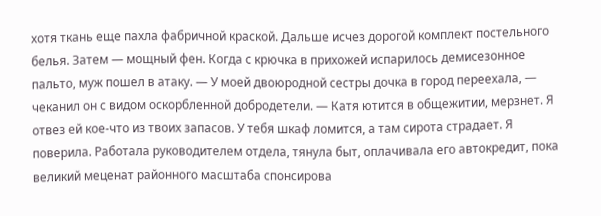хотя ткань еще пахла фабричной краской. Дальше исчез дорогой комплект постельного белья. Затем — мощный фен. Когда с крючка в прихожей испарилось демисезонное пальто, муж пошел в атаку. — У моей двоюродной сестры дочка в город переехала, — чеканил он с видом оскорбленной добродетели. — Катя ютится в общежитии, мерзнет. Я отвез ей кое-что из твоих запасов. У тебя шкаф ломится, а там сирота страдает. Я поверила. Работала руководителем отдела, тянула быт, оплачивала его автокредит, пока великий меценат районного масштаба спонсирова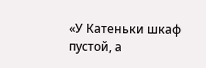«У Катеньки шкаф пустой, а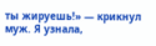ты жируешь!» — крикнул муж. Я узнала,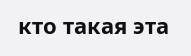кто такая эта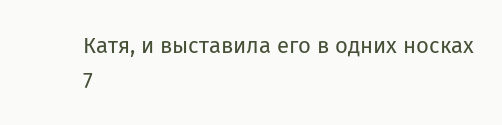Катя, и выставила его в одних носках
7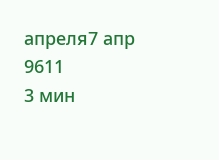апреля7 апр
9611
3 мин